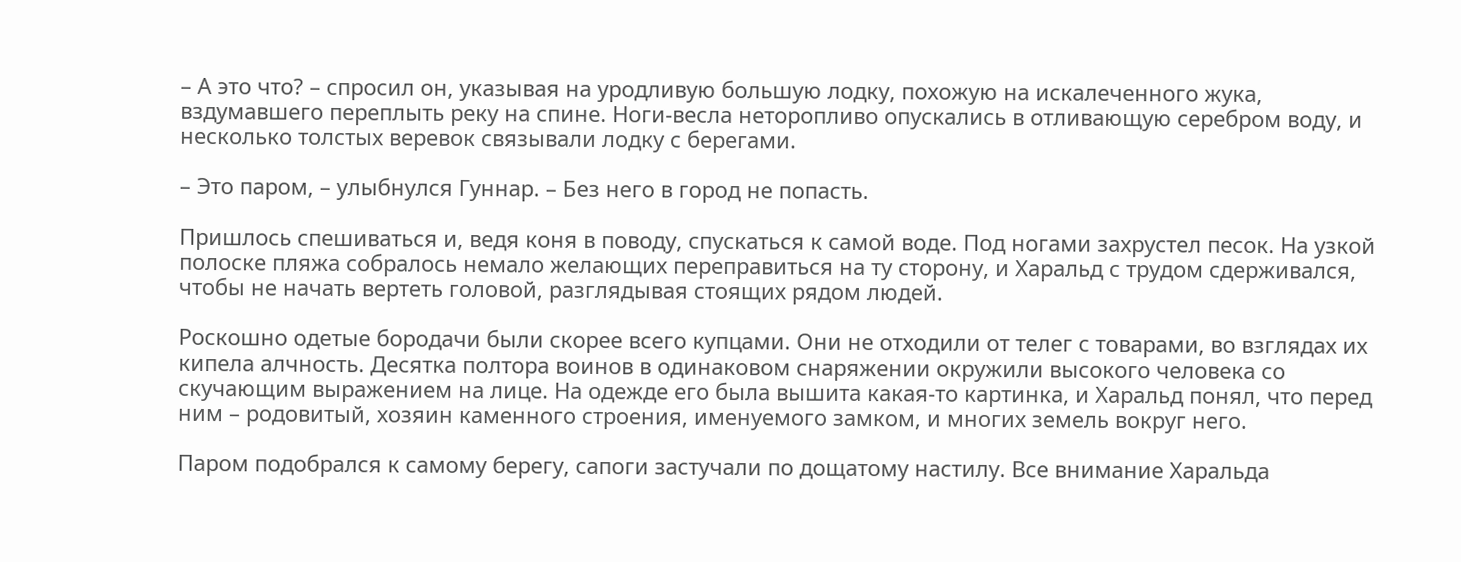– А это что? – спросил он, указывая на уродливую большую лодку, похожую на искалеченного жука, вздумавшего переплыть реку на спине. Ноги-весла неторопливо опускались в отливающую серебром воду, и несколько толстых веревок связывали лодку с берегами.

– Это паром, – улыбнулся Гуннар. – Без него в город не попасть.

Пришлось спешиваться и, ведя коня в поводу, спускаться к самой воде. Под ногами захрустел песок. На узкой полоске пляжа собралось немало желающих переправиться на ту сторону, и Харальд с трудом сдерживался, чтобы не начать вертеть головой, разглядывая стоящих рядом людей.

Роскошно одетые бородачи были скорее всего купцами. Они не отходили от телег с товарами, во взглядах их кипела алчность. Десятка полтора воинов в одинаковом снаряжении окружили высокого человека со скучающим выражением на лице. На одежде его была вышита какая-то картинка, и Харальд понял, что перед ним – родовитый, хозяин каменного строения, именуемого замком, и многих земель вокруг него.

Паром подобрался к самому берегу, сапоги застучали по дощатому настилу. Все внимание Харальда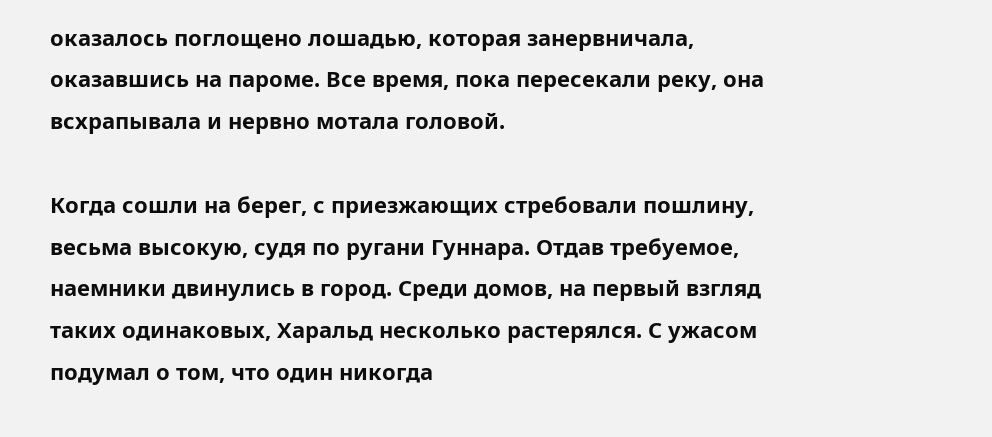оказалось поглощено лошадью, которая занервничала, оказавшись на пароме. Все время, пока пересекали реку, она всхрапывала и нервно мотала головой.

Когда сошли на берег, с приезжающих стребовали пошлину, весьма высокую, судя по ругани Гуннара. Отдав требуемое, наемники двинулись в город. Среди домов, на первый взгляд таких одинаковых, Харальд несколько растерялся. С ужасом подумал о том, что один никогда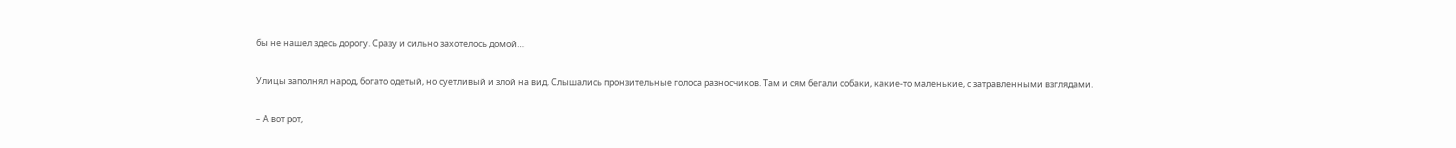бы не нашел здесь дорогу. Сразу и сильно захотелось домой…

Улицы заполнял народ, богато одетый, но суетливый и злой на вид. Слышались пронзительные голоса разносчиков. Там и сям бегали собаки, какие-то маленькие, с затравленными взглядами.

– А вот рот,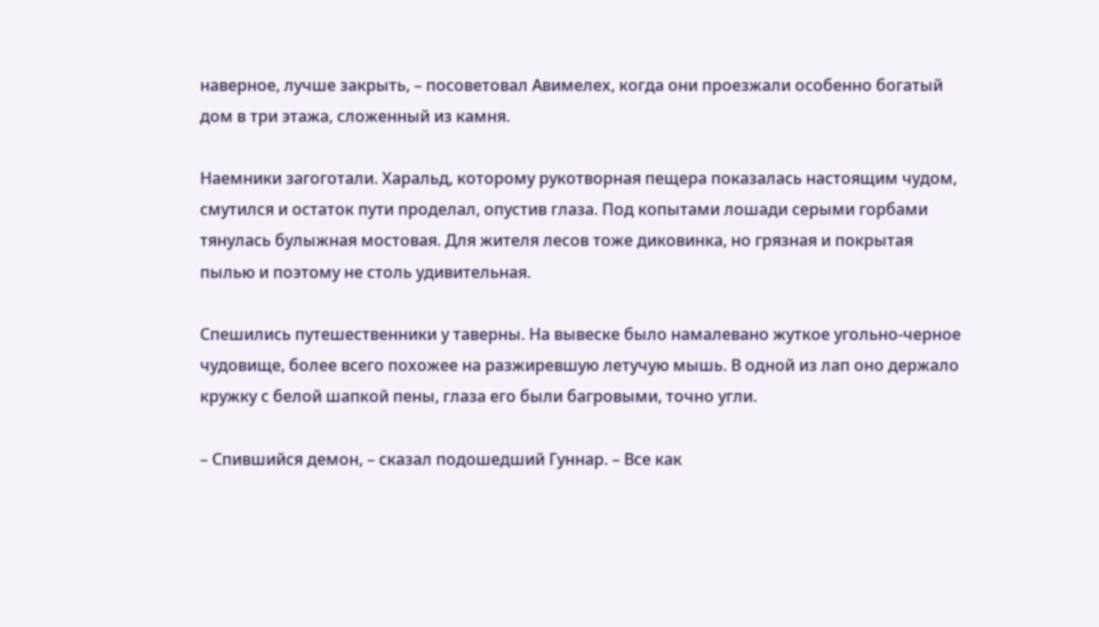наверное, лучше закрыть, – посоветовал Авимелех, когда они проезжали особенно богатый дом в три этажа, сложенный из камня.

Наемники загоготали. Харальд, которому рукотворная пещера показалась настоящим чудом, смутился и остаток пути проделал, опустив глаза. Под копытами лошади серыми горбами тянулась булыжная мостовая. Для жителя лесов тоже диковинка, но грязная и покрытая пылью и поэтому не столь удивительная.

Спешились путешественники у таверны. На вывеске было намалевано жуткое угольно-черное чудовище, более всего похожее на разжиревшую летучую мышь. В одной из лап оно держало кружку с белой шапкой пены, глаза его были багровыми, точно угли.

– Спившийся демон, – сказал подошедший Гуннар. – Все как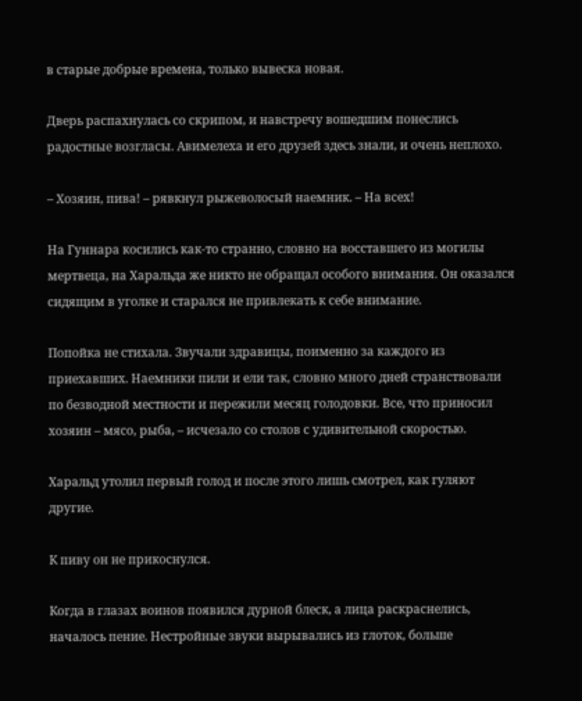в старые добрые времена, только вывеска новая.

Дверь распахнулась со скрипом, и навстречу вошедшим понеслись радостные возгласы. Авимелеха и его друзей здесь знали, и очень неплохо.

– Хозяин, пива! – рявкнул рыжеволосый наемник. – На всех!

На Гуннара косились как-то странно, словно на восставшего из могилы мертвеца, на Харальда же никто не обращал особого внимания. Он оказался сидящим в уголке и старался не привлекать к себе внимание.

Попойка не стихала. Звучали здравицы, поименно за каждого из приехавших. Наемники пили и ели так, словно много дней странствовали по безводной местности и пережили месяц голодовки. Все, что приносил хозяин – мясо, рыба, – исчезало со столов с удивительной скоростью.

Харальд утолил первый голод и после этого лишь смотрел, как гуляют другие.

К пиву он не прикоснулся.

Когда в глазах воинов появился дурной блеск, а лица раскраснелись, началось пение. Нестройные звуки вырывались из глоток, больше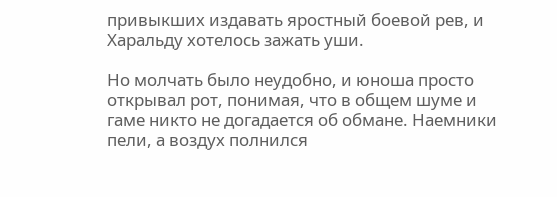привыкших издавать яростный боевой рев, и Харальду хотелось зажать уши.

Но молчать было неудобно, и юноша просто открывал рот, понимая, что в общем шуме и гаме никто не догадается об обмане. Наемники пели, а воздух полнился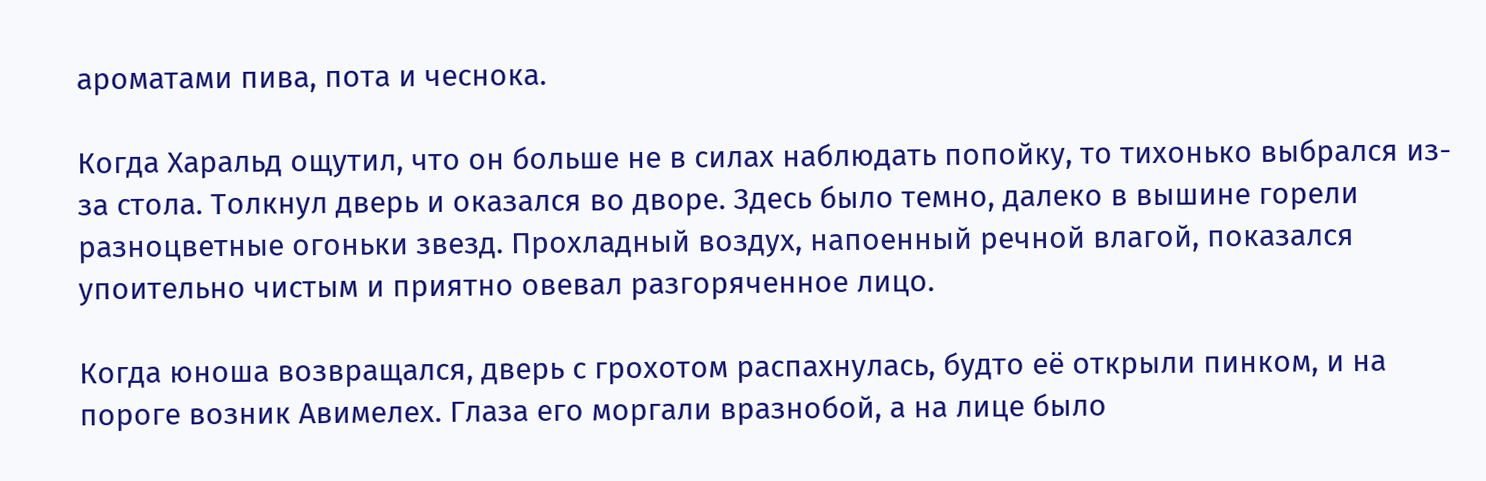ароматами пива, пота и чеснока.

Когда Харальд ощутил, что он больше не в силах наблюдать попойку, то тихонько выбрался из-за стола. Толкнул дверь и оказался во дворе. Здесь было темно, далеко в вышине горели разноцветные огоньки звезд. Прохладный воздух, напоенный речной влагой, показался упоительно чистым и приятно овевал разгоряченное лицо.

Когда юноша возвращался, дверь с грохотом распахнулась, будто её открыли пинком, и на пороге возник Авимелех. Глаза его моргали вразнобой, а на лице было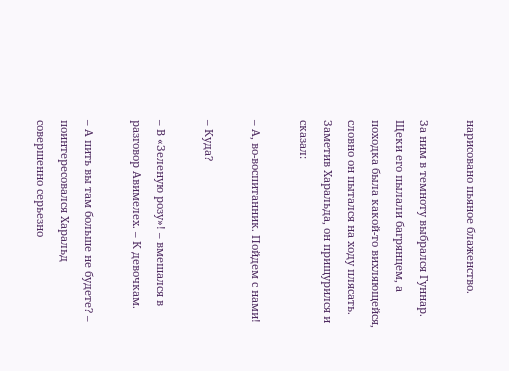нарисовано пьяное блаженство.

За ним в темноту выбрался Гуннар. Щеки его пылали багрянцем, а походка была какой-то вихляющейся, словно он пытался на ходу плясать. Заметив Харальда, он прищурился и сказал:

– А, во-воспитанник. Пойдем с нами!

– Куда?

– В «Зеленую розу»! – вмешался в разговор Авимелех. – К девочкам.

– А пить вы там больше не будете? – поинтересовался Харальд совершенно серьезно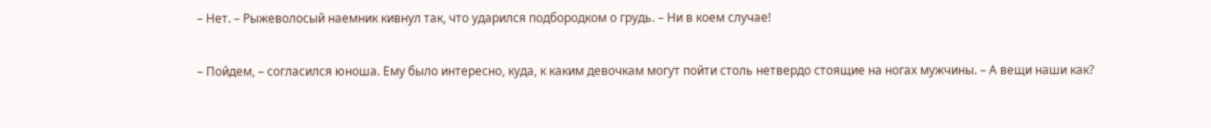– Нет. – Рыжеволосый наемник кивнул так, что ударился подбородком о грудь. – Ни в коем случае!

– Пойдем, – согласился юноша. Ему было интересно, куда, к каким девочкам могут пойти столь нетвердо стоящие на ногах мужчины. – А вещи наши как?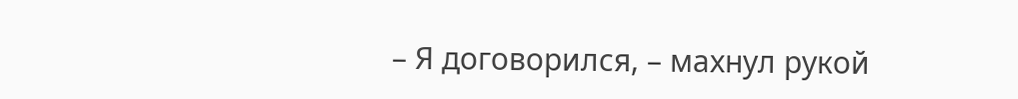– Я договорился, – махнул рукой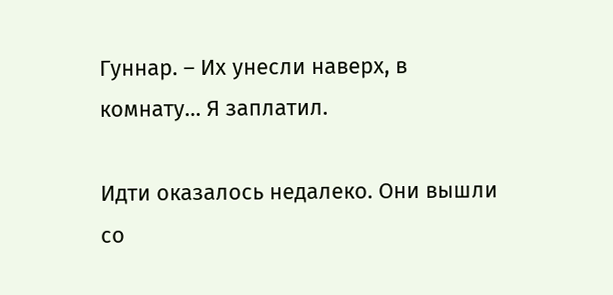Гуннар. – Их унесли наверх, в комнату… Я заплатил.

Идти оказалось недалеко. Они вышли со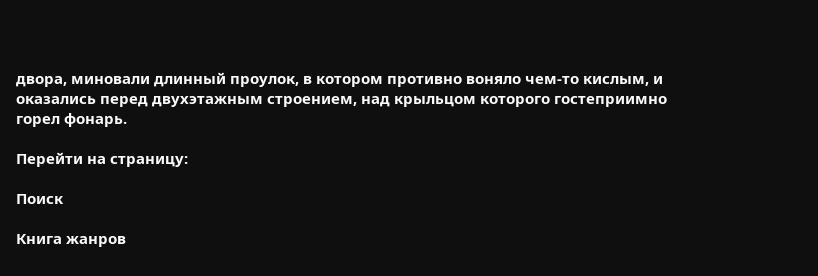двора, миновали длинный проулок, в котором противно воняло чем-то кислым, и оказались перед двухэтажным строением, над крыльцом которого гостеприимно горел фонарь.

Перейти на страницу:

Поиск

Книга жанров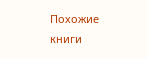Похожие книги